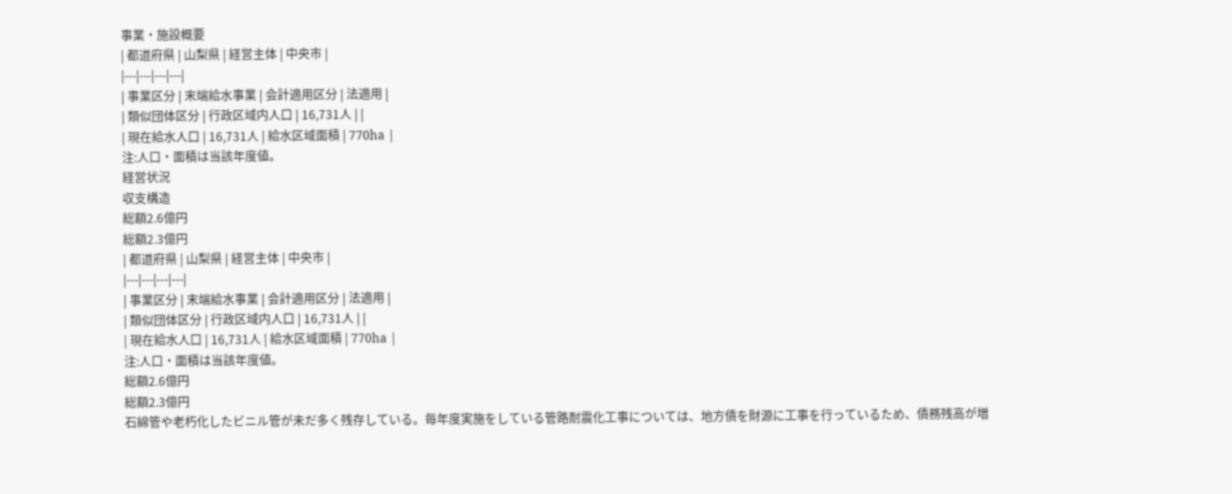事業・施設概要
| 都道府県 | 山梨県 | 経営主体 | 中央市 |
|---|---|---|---|
| 事業区分 | 末端給水事業 | 会計適用区分 | 法適用 |
| 類似団体区分 | 行政区域内人口 | 16,731人 | |
| 現在給水人口 | 16,731人 | 給水区域面積 | 770ha |
注:人口・面積は当該年度値。
経営状況
収支構造
総額2.6億円
総額2.3億円
| 都道府県 | 山梨県 | 経営主体 | 中央市 |
|---|---|---|---|
| 事業区分 | 末端給水事業 | 会計適用区分 | 法適用 |
| 類似団体区分 | 行政区域内人口 | 16,731人 | |
| 現在給水人口 | 16,731人 | 給水区域面積 | 770ha |
注:人口・面積は当該年度値。
総額2.6億円
総額2.3億円
石綿管や老朽化したビニル管が未だ多く残存している。毎年度実施をしている管路耐震化工事については、地方債を財源に工事を行っているため、債務残高が増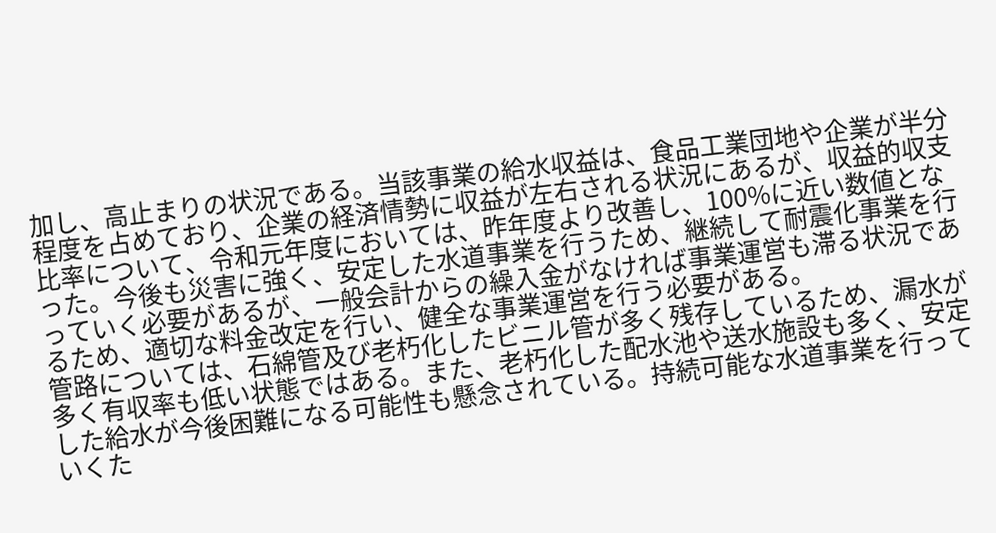加し、高止まりの状況である。当該事業の給水収益は、食品工業団地や企業が半分程度を占めており、企業の経済情勢に収益が左右される状況にあるが、収益的収支比率について、令和元年度においては、昨年度より改善し、100%に近い数値となった。今後も災害に強く、安定した水道事業を行うため、継続して耐震化事業を行っていく必要があるが、一般会計からの繰入金がなければ事業運営も滞る状況であるため、適切な料金改定を行い、健全な事業運営を行う必要がある。
管路については、石綿管及び老朽化したビニル管が多く残存しているため、漏水が多く有収率も低い状態ではある。また、老朽化した配水池や送水施設も多く、安定した給水が今後困難になる可能性も懸念されている。持続可能な水道事業を行っていくた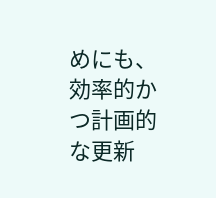めにも、効率的かつ計画的な更新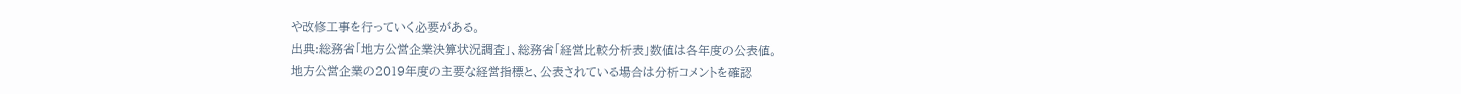や改修工事を行っていく必要がある。
出典:総務省「地方公営企業決算状況調査」、総務省「経営比較分析表」数値は各年度の公表値。
地方公営企業の2019年度の主要な経営指標と、公表されている場合は分析コメントを確認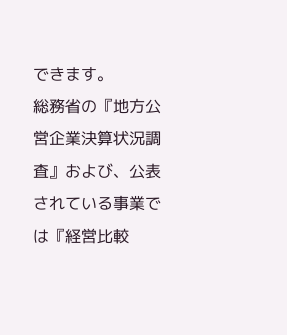できます。
総務省の『地方公営企業決算状況調査』および、公表されている事業では『経営比較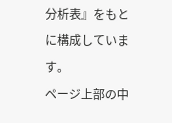分析表』をもとに構成しています。
ページ上部の中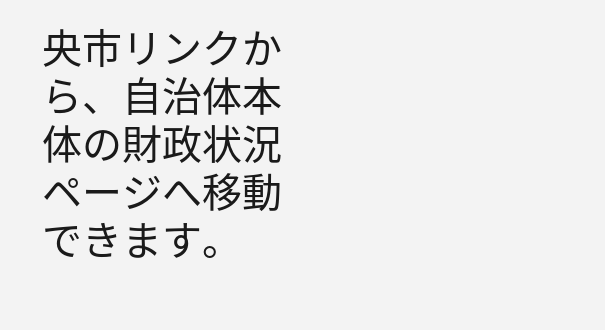央市リンクから、自治体本体の財政状況ページへ移動できます。